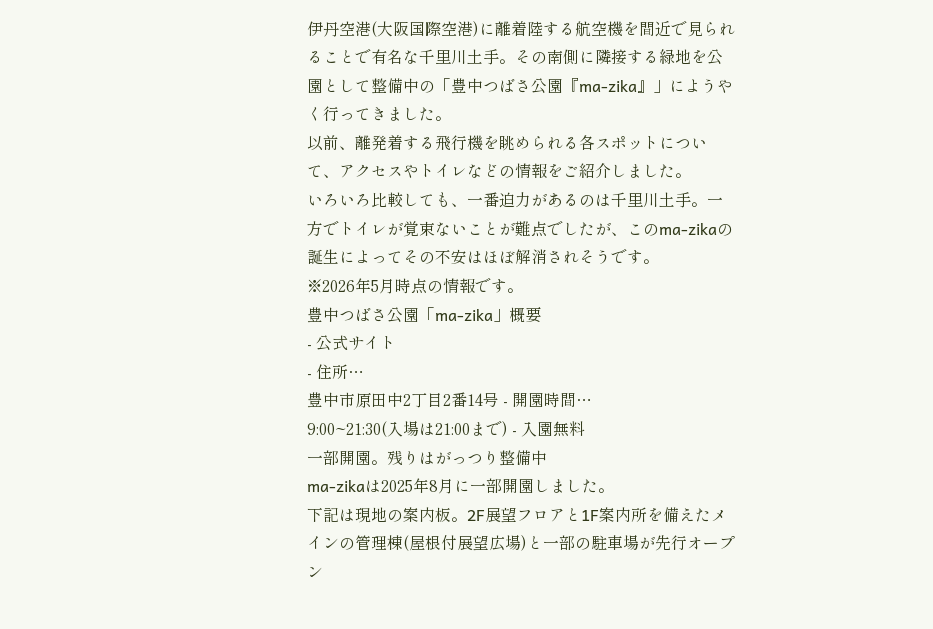伊丹空港(大阪国際空港)に離着陸する航空機を間近で見られることで有名な千里川土手。その南側に隣接する緑地を公園として整備中の「豊中つばさ公園『ma-zika』」にようやく行ってきました。
以前、離発着する飛行機を眺められる各スポットについて、アクセスやトイレなどの情報をご紹介しました。
いろいろ比較しても、一番迫力があるのは千里川土手。一方でトイレが覚束ないことが難点でしたが、このma-zikaの誕生によってその不安はほぼ解消されそうです。
※2026年5月時点の情報です。
豊中つばさ公園「ma-zika」概要
- 公式サイト
- 住所…
豊中市原田中2丁目2番14号 - 開園時間…
9:00~21:30(入場は21:00まで) - 入園無料
一部開園。残りはがっつり整備中
ma-zikaは2025年8月に一部開園しました。
下記は現地の案内板。2F展望フロアと1F案内所を備えたメインの管理棟(屋根付展望広場)と一部の駐車場が先行オープン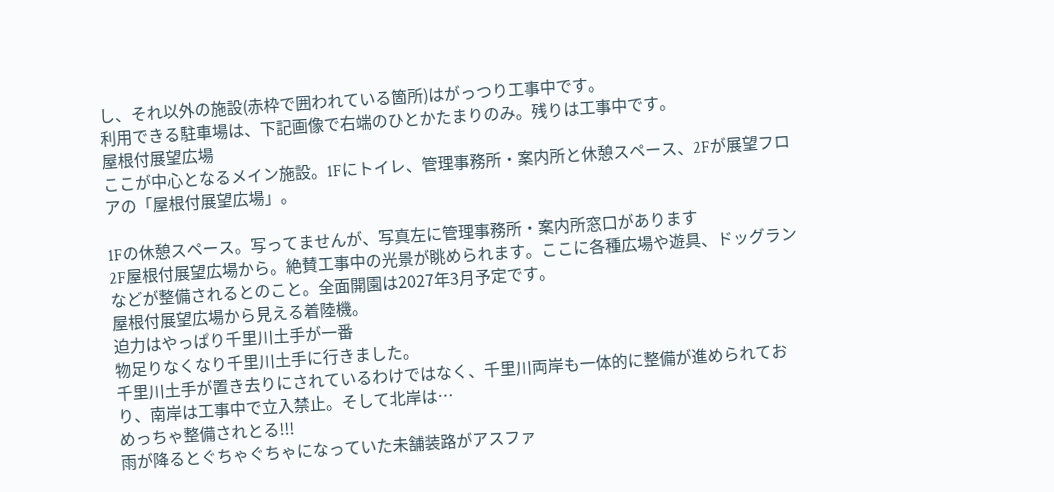し、それ以外の施設(赤枠で囲われている箇所)はがっつり工事中です。
利用できる駐車場は、下記画像で右端のひとかたまりのみ。残りは工事中です。
屋根付展望広場
ここが中心となるメイン施設。1Fにトイレ、管理事務所・案内所と休憩スペース、2Fが展望フロアの「屋根付展望広場」。

1Fの休憩スペース。写ってませんが、写真左に管理事務所・案内所窓口があります
2F屋根付展望広場から。絶賛工事中の光景が眺められます。ここに各種広場や遊具、ドッグランなどが整備されるとのこと。全面開園は2027年3月予定です。
屋根付展望広場から見える着陸機。
迫力はやっぱり千里川土手が一番
物足りなくなり千里川土手に行きました。
千里川土手が置き去りにされているわけではなく、千里川両岸も一体的に整備が進められており、南岸は工事中で立入禁止。そして北岸は…
めっちゃ整備されとる!!!
雨が降るとぐちゃぐちゃになっていた未舗装路がアスファ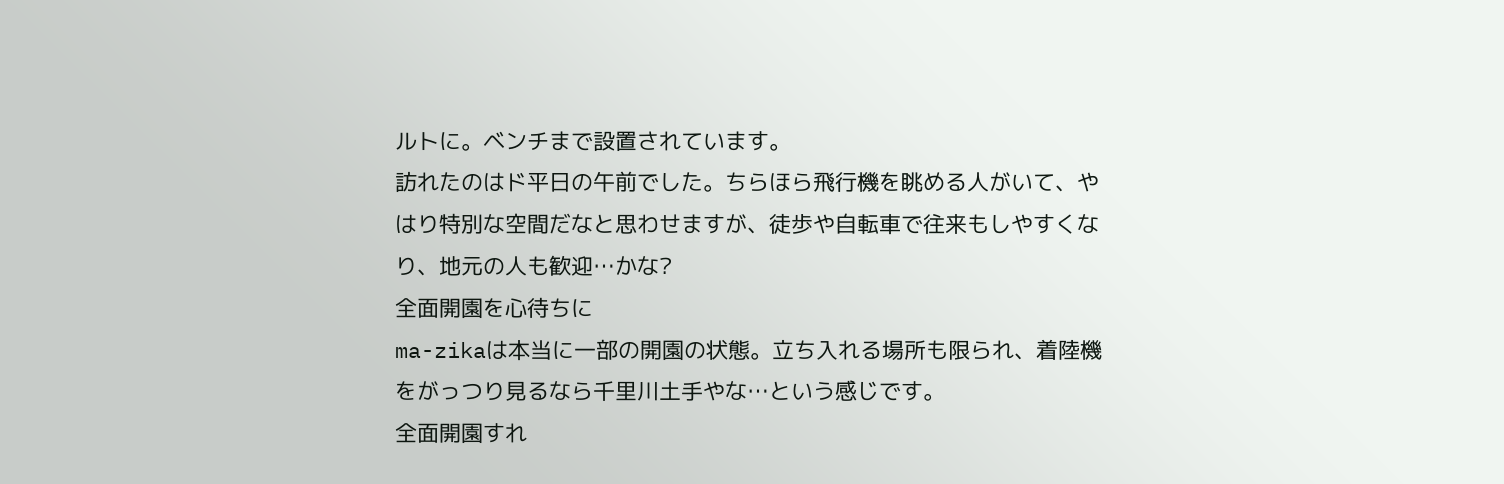ルトに。ベンチまで設置されています。
訪れたのはド平日の午前でした。ちらほら飛行機を眺める人がいて、やはり特別な空間だなと思わせますが、徒歩や自転車で往来もしやすくなり、地元の人も歓迎…かな?
全面開園を心待ちに
ma-zikaは本当に一部の開園の状態。立ち入れる場所も限られ、着陸機をがっつり見るなら千里川土手やな…という感じです。
全面開園すれ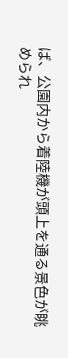ば、公園内から着陸機が頭上を通る景色が眺められ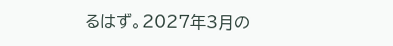るはず。2027年3月の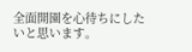全面開園を心待ちにしたいと思います。